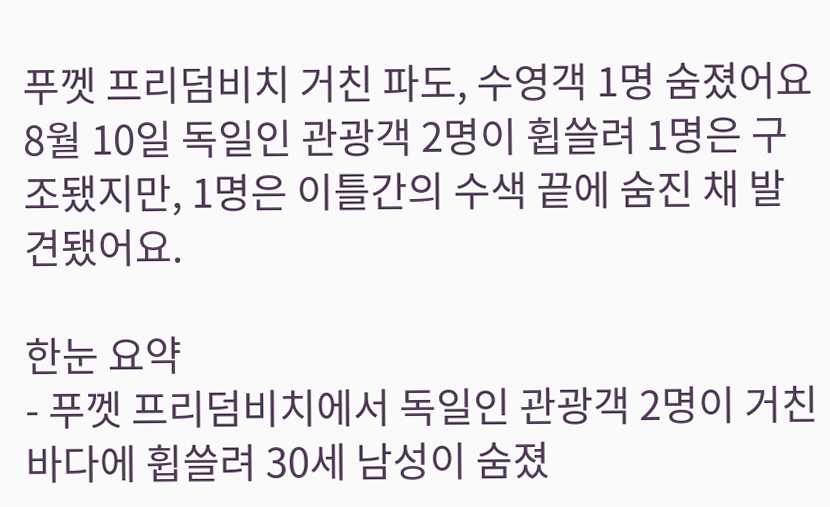푸껫 프리덤비치 거친 파도, 수영객 1명 숨졌어요
8월 10일 독일인 관광객 2명이 휩쓸려 1명은 구조됐지만, 1명은 이틀간의 수색 끝에 숨진 채 발견됐어요.

한눈 요약
- 푸껫 프리덤비치에서 독일인 관광객 2명이 거친 바다에 휩쓸려 30세 남성이 숨졌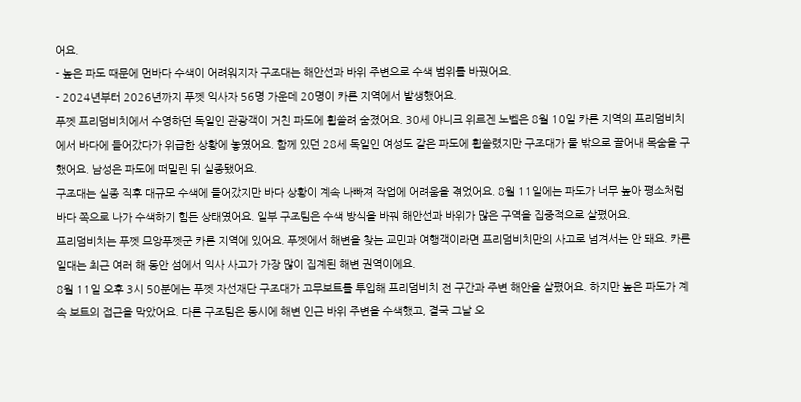어요.
- 높은 파도 때문에 먼바다 수색이 어려워지자 구조대는 해안선과 바위 주변으로 수색 범위를 바꿨어요.
- 2024년부터 2026년까지 푸껫 익사자 56명 가운데 20명이 카론 지역에서 발생했어요.
푸껫 프리덤비치에서 수영하던 독일인 관광객이 거친 파도에 휩쓸려 숨졌어요. 30세 야니크 위르겐 노벨은 8월 10일 카론 지역의 프리덤비치에서 바다에 들어갔다가 위급한 상황에 놓였어요. 함께 있던 28세 독일인 여성도 같은 파도에 휩쓸렸지만 구조대가 물 밖으로 끌어내 목숨을 구했어요. 남성은 파도에 떠밀린 뒤 실종됐어요.
구조대는 실종 직후 대규모 수색에 들어갔지만 바다 상황이 계속 나빠져 작업에 어려움을 겪었어요. 8월 11일에는 파도가 너무 높아 평소처럼 바다 쪽으로 나가 수색하기 힘든 상태였어요. 일부 구조팀은 수색 방식을 바꿔 해안선과 바위가 많은 구역을 집중적으로 살폈어요.
프리덤비치는 푸껫 므앙푸껫군 카론 지역에 있어요. 푸껫에서 해변을 찾는 교민과 여행객이라면 프리덤비치만의 사고로 넘겨서는 안 돼요. 카론 일대는 최근 여러 해 동안 섬에서 익사 사고가 가장 많이 집계된 해변 권역이에요.
8월 11일 오후 3시 50분에는 푸껫 자선재단 구조대가 고무보트를 투입해 프리덤비치 전 구간과 주변 해안을 살폈어요. 하지만 높은 파도가 계속 보트의 접근을 막았어요. 다른 구조팀은 동시에 해변 인근 바위 주변을 수색했고, 결국 그날 오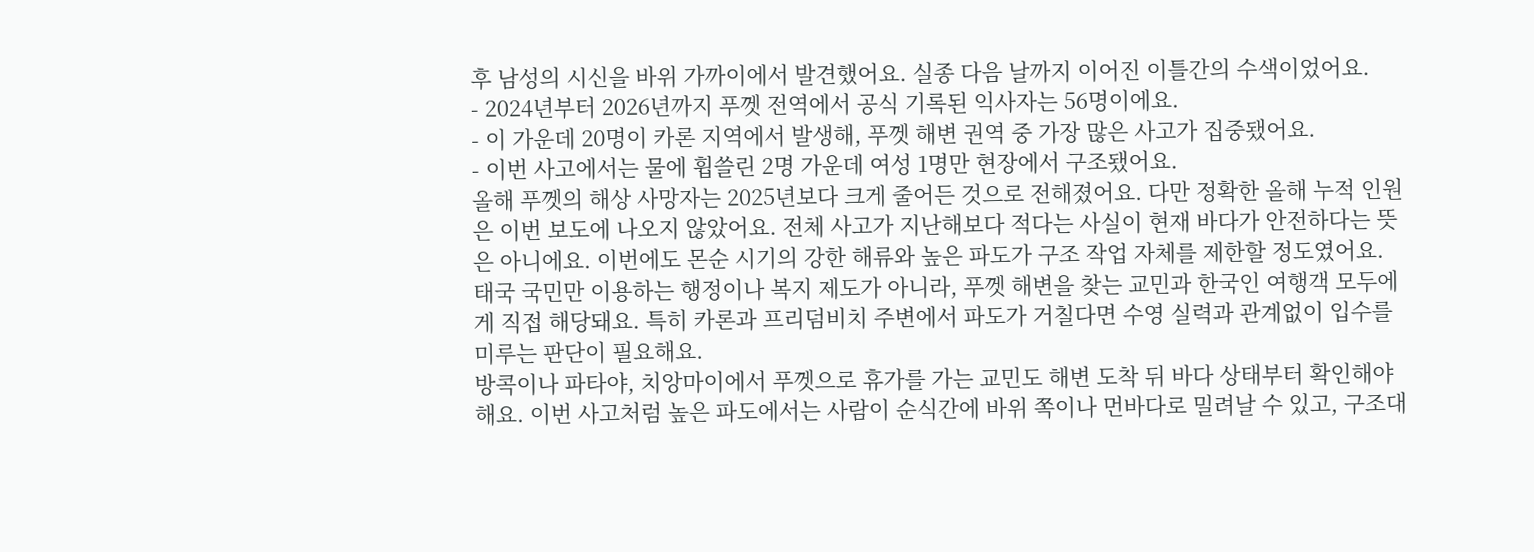후 남성의 시신을 바위 가까이에서 발견했어요. 실종 다음 날까지 이어진 이틀간의 수색이었어요.
- 2024년부터 2026년까지 푸껫 전역에서 공식 기록된 익사자는 56명이에요.
- 이 가운데 20명이 카론 지역에서 발생해, 푸껫 해변 권역 중 가장 많은 사고가 집중됐어요.
- 이번 사고에서는 물에 휩쓸린 2명 가운데 여성 1명만 현장에서 구조됐어요.
올해 푸껫의 해상 사망자는 2025년보다 크게 줄어든 것으로 전해졌어요. 다만 정확한 올해 누적 인원은 이번 보도에 나오지 않았어요. 전체 사고가 지난해보다 적다는 사실이 현재 바다가 안전하다는 뜻은 아니에요. 이번에도 몬순 시기의 강한 해류와 높은 파도가 구조 작업 자체를 제한할 정도였어요.
태국 국민만 이용하는 행정이나 복지 제도가 아니라, 푸껫 해변을 찾는 교민과 한국인 여행객 모두에게 직접 해당돼요. 특히 카론과 프리덤비치 주변에서 파도가 거칠다면 수영 실력과 관계없이 입수를 미루는 판단이 필요해요.
방콕이나 파타야, 치앙마이에서 푸껫으로 휴가를 가는 교민도 해변 도착 뒤 바다 상태부터 확인해야 해요. 이번 사고처럼 높은 파도에서는 사람이 순식간에 바위 쪽이나 먼바다로 밀려날 수 있고, 구조대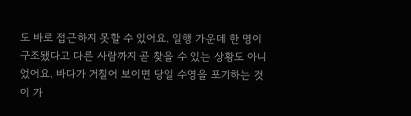도 바로 접근하지 못할 수 있어요. 일행 가운데 한 명이 구조됐다고 다른 사람까지 곧 찾을 수 있는 상황도 아니었어요. 바다가 거칠어 보이면 당일 수영을 포기하는 것이 가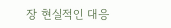장 현실적인 대응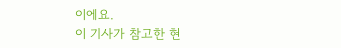이에요.
이 기사가 참고한 현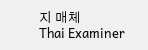지 매체
Thai Examiner